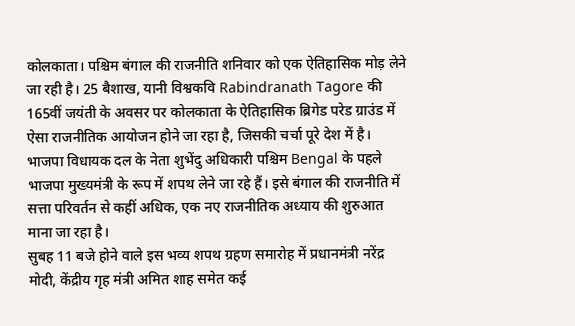कोलकाता। पश्चिम बंगाल की राजनीति शनिवार को एक ऐतिहासिक मोड़ लेने जा रही है। 25 बैशाख, यानी विश्वकवि Rabindranath Tagore की 165वीं जयंती के अवसर पर कोलकाता के ऐतिहासिक ब्रिगेड परेड ग्राउंड में ऐसा राजनीतिक आयोजन होने जा रहा है, जिसकी चर्चा पूरे देश में है। भाजपा विधायक दल के नेता शुभेंदु अधिकारी पश्चिम Bengal के पहले भाजपा मुख्यमंत्री के रूप में शपथ लेने जा रहे हैं। इसे बंगाल की राजनीति में सत्ता परिवर्तन से कहीं अधिक, एक नए राजनीतिक अध्याय की शुरुआत माना जा रहा है।
सुबह 11 बजे होने वाले इस भव्य शपथ ग्रहण समारोह में प्रधानमंत्री नरेंद्र मोदी, केंद्रीय गृह मंत्री अमित शाह समेत कई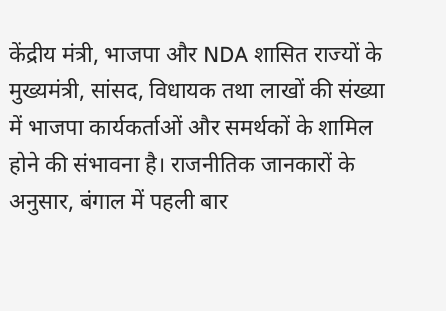केंद्रीय मंत्री, भाजपा और NDA शासित राज्यों के मुख्यमंत्री, सांसद, विधायक तथा लाखों की संख्या में भाजपा कार्यकर्ताओं और समर्थकों के शामिल होने की संभावना है। राजनीतिक जानकारों के अनुसार, बंगाल में पहली बार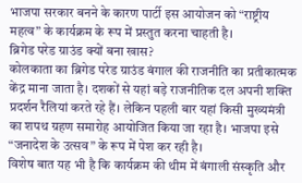भाजपा सरकार बनने के कारण पार्टी इस आयोजन को “राष्ट्रीय महत्व” के कार्यक्रम के रूप में प्रस्तुत करना चाहती है।
ब्रिगेड परेड ग्राउंड क्यों बना खास?
कोलकाता का ब्रिगेड परेड ग्राउंड बंगाल की राजनीति का प्रतीकात्मक केंद्र माना जाता है। दशकों से यहां बड़े राजनीतिक दल अपनी शक्ति प्रदर्शन रैलियां करते रहे हैं। लेकिन पहली बार यहां किसी मुख्यमंत्री का शपथ ग्रहण समारोह आयोजित किया जा रहा है। भाजपा इसे “जनादेश के उत्सव” के रूप में पेश कर रही है।
विशेष बात यह भी है कि कार्यक्रम की थीम में बंगाली संस्कृति और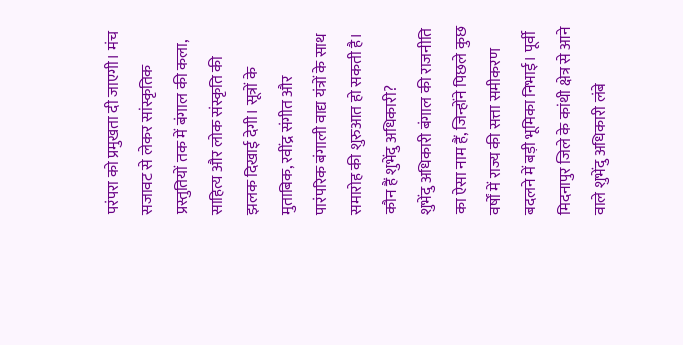परंपरा को प्रमुखता दी जाएगी। मंच सजावट से लेकर सांस्कृतिक प्रस्तुतियों तक में बंगाल की कला, साहित्य और लोक संस्कृति की झलक दिखाई देगी। सूत्रों के मुताबिक, रवींद्र संगीत और पारंपरिक बंगाली वाद्य यंत्रों के साथ समारोह की शुरुआत हो सकती है।
कौन हैं शुभेंदु अधिकारी?
शुभेंदु अधिकारी बंगाल की राजनीति का ऐसा नाम हैं, जिन्होंने पिछले कुछ वर्षों में राज्य की सत्ता समीकरण बदलने में बड़ी भूमिका निभाई। पूर्वी मिदनापुर जिले के कांथी क्षेत्र से आने वाले शुभेंदु अधिकारी लंबे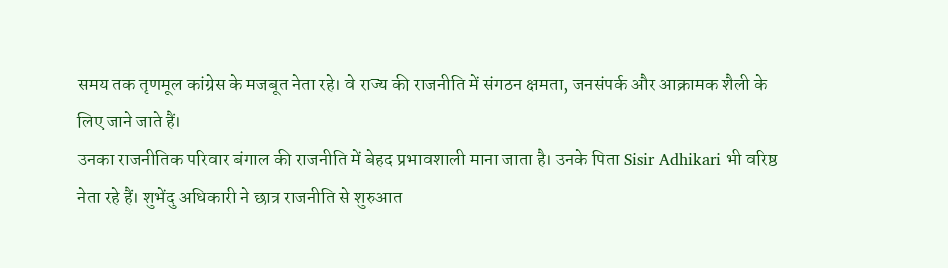समय तक तृणमूल कांग्रेस के मजबूत नेता रहे। वे राज्य की राजनीति में संगठन क्षमता, जनसंपर्क और आक्रामक शैली के लिए जाने जाते हैं।
उनका राजनीतिक परिवार बंगाल की राजनीति में बेहद प्रभावशाली माना जाता है। उनके पिता Sisir Adhikari भी वरिष्ठ नेता रहे हैं। शुभेंदु अधिकारी ने छात्र राजनीति से शुरुआत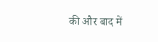की और बाद में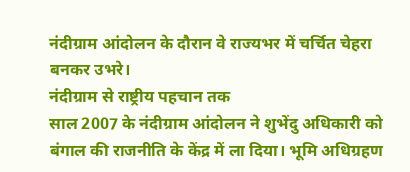नंदीग्राम आंदोलन के दौरान वे राज्यभर में चर्चित चेहरा बनकर उभरे।
नंदीग्राम से राष्ट्रीय पहचान तक
साल 2007 के नंदीग्राम आंदोलन ने शुभेंदु अधिकारी को बंगाल की राजनीति के केंद्र में ला दिया। भूमि अधिग्रहण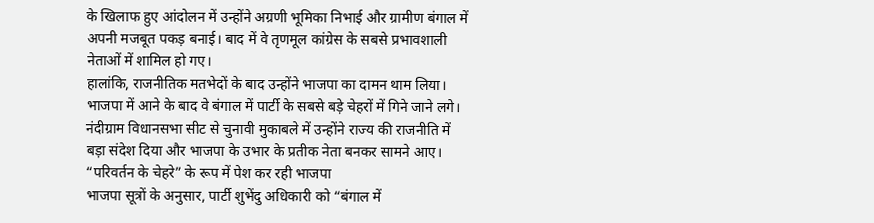के खिलाफ हुए आंदोलन में उन्होंने अग्रणी भूमिका निभाई और ग्रामीण बंगाल में अपनी मजबूत पकड़ बनाई। बाद में वे तृणमूल कांग्रेस के सबसे प्रभावशाली नेताओं में शामिल हो गए।
हालांकि, राजनीतिक मतभेदों के बाद उन्होंने भाजपा का दामन थाम लिया। भाजपा में आने के बाद वे बंगाल में पार्टी के सबसे बड़े चेहरों में गिने जाने लगे। नंदीग्राम विधानसभा सीट से चुनावी मुकाबले में उन्होंने राज्य की राजनीति में बड़ा संदेश दिया और भाजपा के उभार के प्रतीक नेता बनकर सामने आए।
“परिवर्तन के चेहरे” के रूप में पेश कर रही भाजपा
भाजपा सूत्रों के अनुसार, पार्टी शुभेंदु अधिकारी को “बंगाल में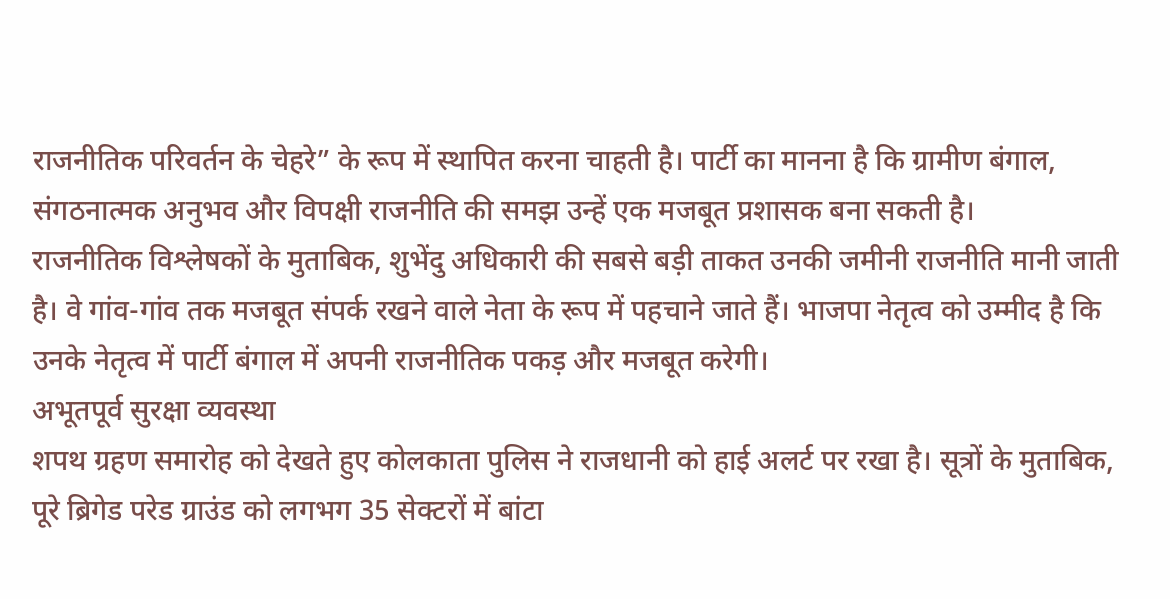राजनीतिक परिवर्तन के चेहरे” के रूप में स्थापित करना चाहती है। पार्टी का मानना है कि ग्रामीण बंगाल, संगठनात्मक अनुभव और विपक्षी राजनीति की समझ उन्हें एक मजबूत प्रशासक बना सकती है।
राजनीतिक विश्लेषकों के मुताबिक, शुभेंदु अधिकारी की सबसे बड़ी ताकत उनकी जमीनी राजनीति मानी जाती है। वे गांव-गांव तक मजबूत संपर्क रखने वाले नेता के रूप में पहचाने जाते हैं। भाजपा नेतृत्व को उम्मीद है कि उनके नेतृत्व में पार्टी बंगाल में अपनी राजनीतिक पकड़ और मजबूत करेगी।
अभूतपूर्व सुरक्षा व्यवस्था
शपथ ग्रहण समारोह को देखते हुए कोलकाता पुलिस ने राजधानी को हाई अलर्ट पर रखा है। सूत्रों के मुताबिक, पूरे ब्रिगेड परेड ग्राउंड को लगभग 35 सेक्टरों में बांटा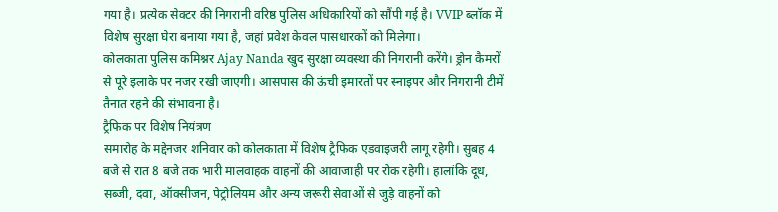गया है। प्रत्येक सेक्टर की निगरानी वरिष्ठ पुलिस अधिकारियों को सौंपी गई है। VVIP ब्लॉक में विशेष सुरक्षा घेरा बनाया गया है, जहां प्रवेश केवल पासधारकों को मिलेगा।
कोलकाता पुलिस कमिश्नर Ajay Nanda खुद सुरक्षा व्यवस्था की निगरानी करेंगे। ड्रोन कैमरों से पूरे इलाके पर नजर रखी जाएगी। आसपास की ऊंची इमारतों पर स्नाइपर और निगरानी टीमें तैनात रहने की संभावना है।
ट्रैफिक पर विशेष नियंत्रण
समारोह के मद्देनजर शनिवार को कोलकाता में विशेष ट्रैफिक एडवाइजरी लागू रहेगी। सुबह 4 बजे से रात 8 बजे तक भारी मालवाहक वाहनों की आवाजाही पर रोक रहेगी। हालांकि दूध, सब्जी, दवा, ऑक्सीजन, पेट्रोलियम और अन्य जरूरी सेवाओं से जुड़े वाहनों को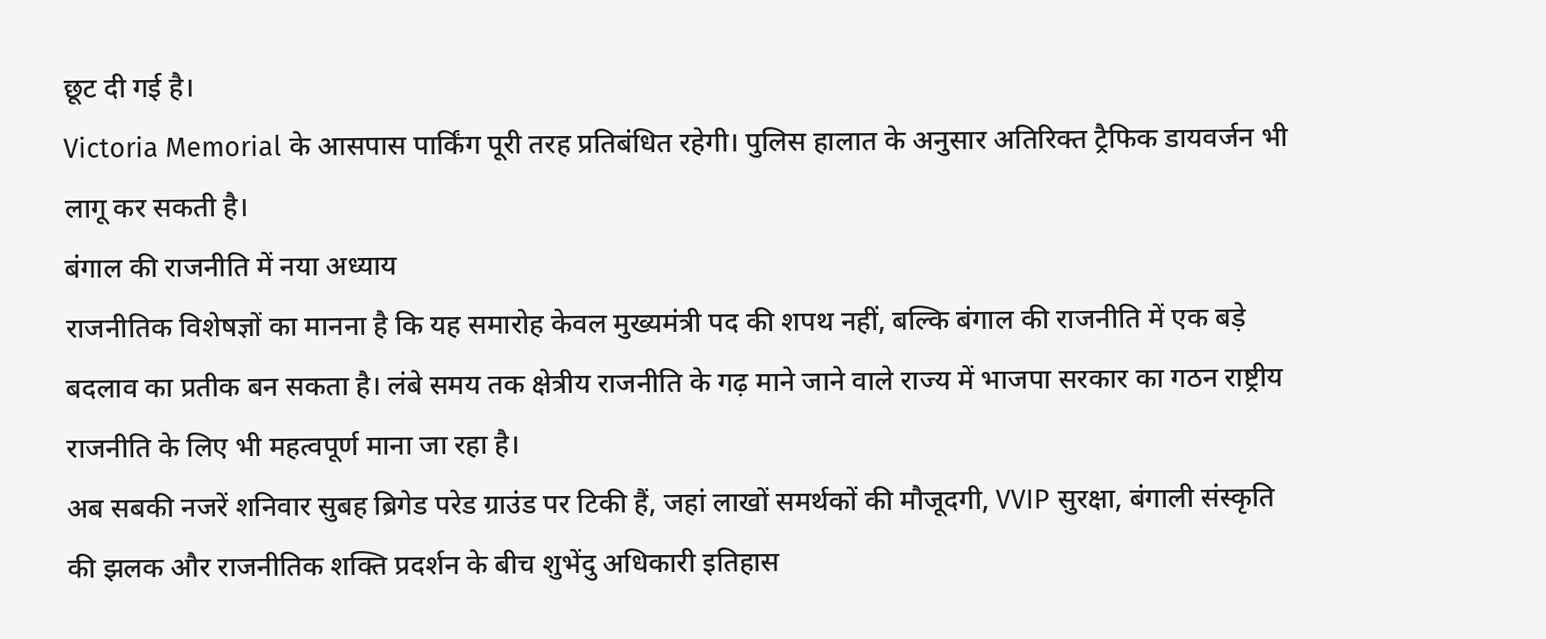छूट दी गई है।
Victoria Memorial के आसपास पार्किंग पूरी तरह प्रतिबंधित रहेगी। पुलिस हालात के अनुसार अतिरिक्त ट्रैफिक डायवर्जन भी लागू कर सकती है।
बंगाल की राजनीति में नया अध्याय
राजनीतिक विशेषज्ञों का मानना है कि यह समारोह केवल मुख्यमंत्री पद की शपथ नहीं, बल्कि बंगाल की राजनीति में एक बड़े बदलाव का प्रतीक बन सकता है। लंबे समय तक क्षेत्रीय राजनीति के गढ़ माने जाने वाले राज्य में भाजपा सरकार का गठन राष्ट्रीय राजनीति के लिए भी महत्वपूर्ण माना जा रहा है।
अब सबकी नजरें शनिवार सुबह ब्रिगेड परेड ग्राउंड पर टिकी हैं, जहां लाखों समर्थकों की मौजूदगी, VVIP सुरक्षा, बंगाली संस्कृति की झलक और राजनीतिक शक्ति प्रदर्शन के बीच शुभेंदु अधिकारी इतिहास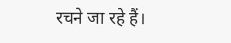रचने जा रहे हैं।